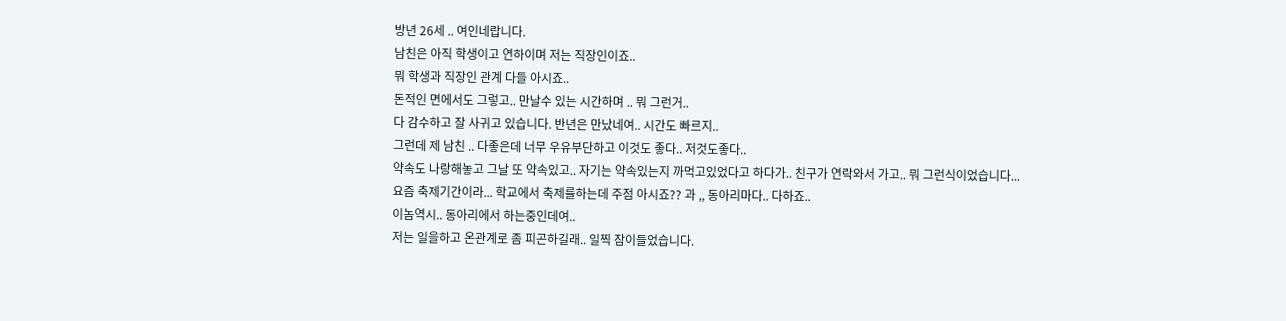방년 26세 .. 여인네랍니다.
남친은 아직 학생이고 연하이며 저는 직장인이죠..
뭐 학생과 직장인 관계 다들 아시죠..
돈적인 면에서도 그렇고.. 만날수 있는 시간하며 .. 뭐 그런거..
다 감수하고 잘 사귀고 있습니다. 반년은 만났네여.. 시간도 빠르지..
그런데 제 남친 .. 다좋은데 너무 우유부단하고 이것도 좋다.. 저것도좋다..
약속도 나랑해놓고 그날 또 약속있고.. 자기는 약속있는지 까먹고있었다고 하다가.. 친구가 연락와서 가고.. 뭐 그런식이었습니다...
요즘 축제기간이라... 학교에서 축제를하는데 주점 아시죠?? 과 ,, 동아리마다.. 다하죠..
이놈역시.. 동아리에서 하는중인데여..
저는 일을하고 온관계로 좀 피곤하길래.. 일찍 잠이들었습니다.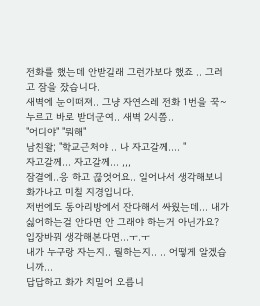전화를 했는데 안받길래 그런가보다 했죠 .. 그러고 잠을 잤습니다.
새벽에 눈이떠져.. 그냥 자연스레 전화 1번을 꾹~ 누르고 바로 받더군여.. 새벽 2시쯤..
"어디야" "뭐해"
남친왈; "학교근처야 .. 나 자고갈께.... "
자고갈께... 자고갈께... ,,,
잠결에..응 하고 끊엇어요.. 일어나서 생각해보니 화가나고 미칠 지경입니다.
저번에도 동아리방에서 잔다해서 싸웠는데... 내가 싫어하는걸 안다면 안 그래야 하는거 아닌가요? 입장바꿔 생각해본다면...ㅜ.ㅜ
내가 누구랑 자는지.. 뭘하는지.. .. 어떻게 알겠습니까...
답답하고 화가 치밀어 오릅니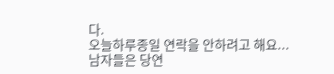다.
오늘하루종일 연락을 안하려고 해요...
남자들은 당연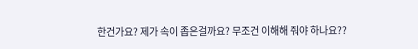한건가요? 제가 속이 좁은걸까요? 무조건 이해해 줘야 하나요??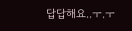답답해요..ㅜ.ㅜ